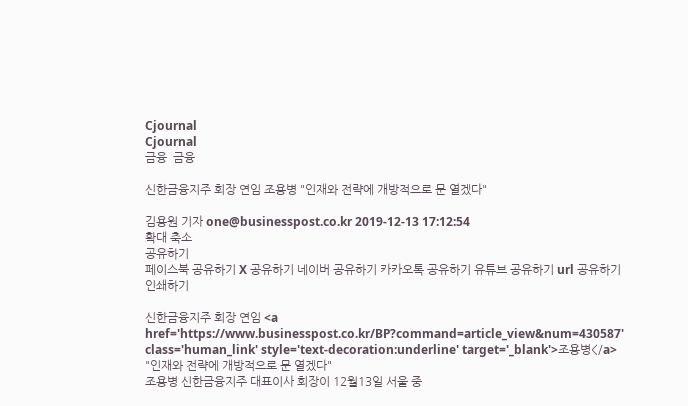Cjournal
Cjournal
금융  금융

신한금융지주 회장 연임 조용병 "인재와 전략에 개방적으로 문 열겠다"

김용원 기자 one@businesspost.co.kr 2019-12-13 17:12:54
확대 축소
공유하기
페이스북 공유하기 X 공유하기 네이버 공유하기 카카오톡 공유하기 유튜브 공유하기 url 공유하기 인쇄하기

신한금융지주 회장 연임 <a href='https://www.businesspost.co.kr/BP?command=article_view&num=430587' class='human_link' style='text-decoration:underline' target='_blank'>조용병</a> "인재와 전략에 개방적으로 문 열겠다"
조용병 신한금융지주 대표이사 회장이 12월13일 서울 중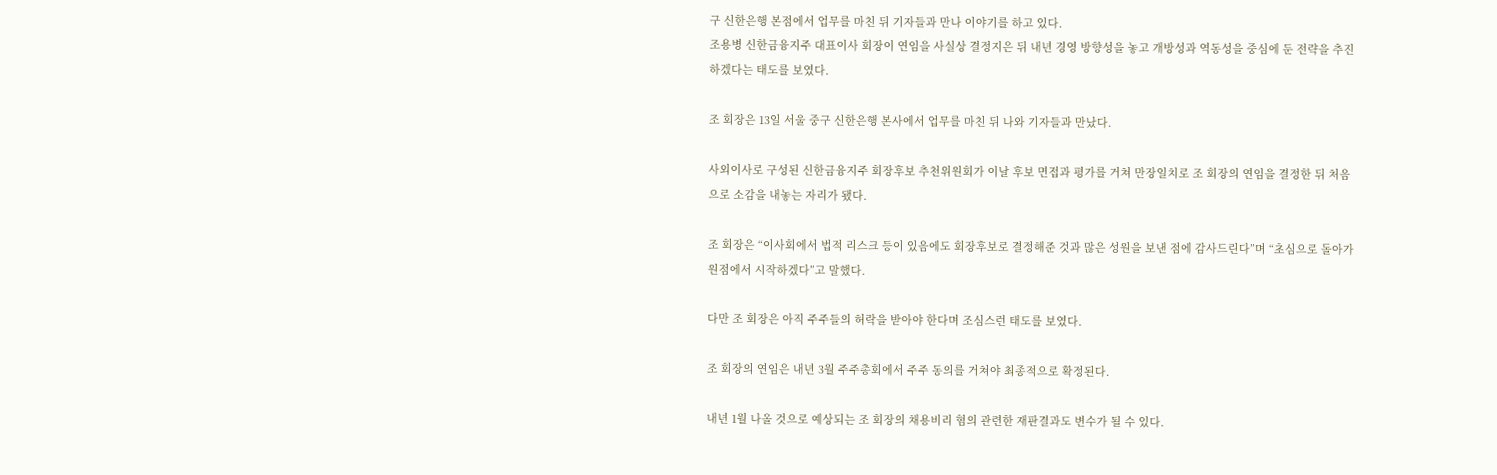구 신한은행 본점에서 업무를 마친 뒤 기자들과 만나 이야기를 하고 있다.
조용병 신한금융지주 대표이사 회장이 연임을 사실상 결정지은 뒤 내년 경영 방향성을 놓고 개방성과 역동성을 중심에 둔 전략을 추진하겠다는 태도를 보였다.

조 회장은 13일 서울 중구 신한은행 본사에서 업무를 마친 뒤 나와 기자들과 만났다.

사외이사로 구성된 신한금융지주 회장후보 추천위원회가 이날 후보 면접과 평가를 거쳐 만장일치로 조 회장의 연임을 결정한 뒤 처음으로 소감을 내놓는 자리가 됐다.

조 회장은 “이사회에서 법적 리스크 등이 있음에도 회장후보로 결정해준 것과 많은 성원을 보낸 점에 감사드린다”며 “초심으로 돌아가 원점에서 시작하겠다”고 말했다.

다만 조 회장은 아직 주주들의 허락을 받아야 한다며 조심스런 태도를 보였다.

조 회장의 연임은 내년 3월 주주총회에서 주주 동의를 거쳐야 최종적으로 확정된다.

내년 1월 나올 것으로 예상되는 조 회장의 채용비리 혐의 관련한 재판결과도 변수가 될 수 있다.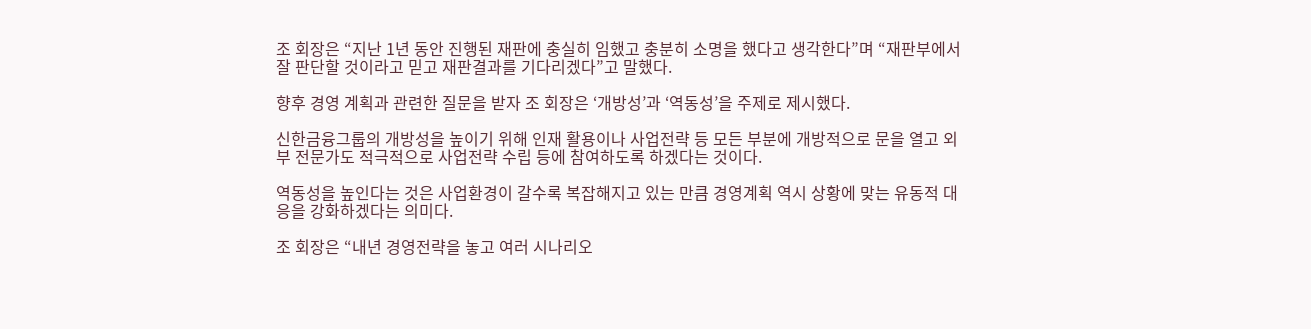조 회장은 “지난 1년 동안 진행된 재판에 충실히 임했고 충분히 소명을 했다고 생각한다”며 “재판부에서 잘 판단할 것이라고 믿고 재판결과를 기다리겠다”고 말했다.

향후 경영 계획과 관련한 질문을 받자 조 회장은 ‘개방성’과 ‘역동성’을 주제로 제시했다.

신한금융그룹의 개방성을 높이기 위해 인재 활용이나 사업전략 등 모든 부분에 개방적으로 문을 열고 외부 전문가도 적극적으로 사업전략 수립 등에 참여하도록 하겠다는 것이다.

역동성을 높인다는 것은 사업환경이 갈수록 복잡해지고 있는 만큼 경영계획 역시 상황에 맞는 유동적 대응을 강화하겠다는 의미다.

조 회장은 “내년 경영전략을 놓고 여러 시나리오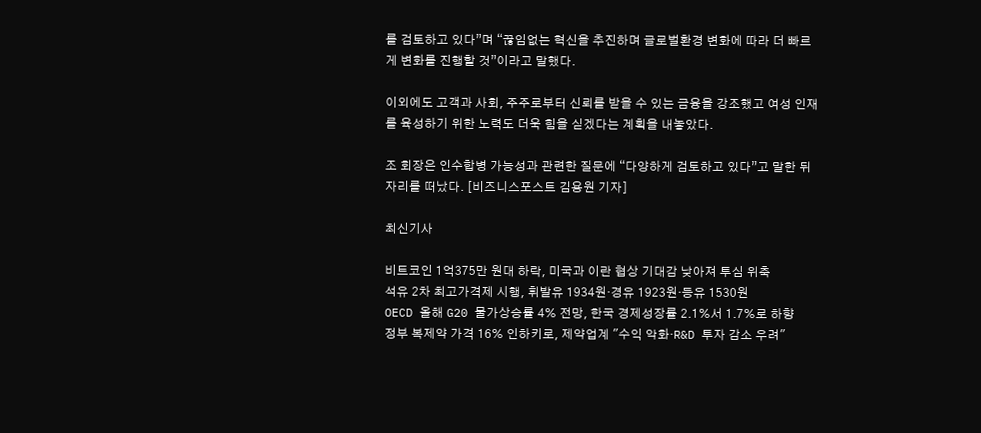를 검토하고 있다”며 “끊임없는 혁신을 추진하며 글로벌환경 변화에 따라 더 빠르게 변화를 진행할 것”이라고 말했다.

이외에도 고객과 사회, 주주로부터 신뢰를 받을 수 있는 금융을 강조했고 여성 인재를 육성하기 위한 노력도 더욱 힘을 싣겠다는 계획을 내놓았다.

조 회장은 인수합병 가능성과 관련한 질문에 “다양하게 검토하고 있다”고 말한 뒤 자리를 떠났다. [비즈니스포스트 김용원 기자]

최신기사

비트코인 1억375만 원대 하락, 미국과 이란 협상 기대감 낮아져 투심 위축
석유 2차 최고가격제 시행, 휘발유 1934원·경유 1923원·등유 1530원
OECD 올해 G20 물가상승률 4% 전망, 한국 경제성장률 2.1%서 1.7%로 하향
정부 복제약 가격 16% 인하키로, 제약업계 "수익 악화·R&D 투자 감소 우려"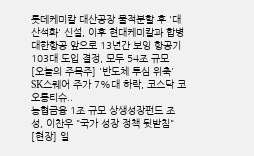롯데케미칼 대산공장 물적분할 후 '대산석화' 신설, 이후 현대케미칼과 합병
대한항공 앞으로 13년간 보잉 항공기 103대 도입 결정, 모두 54조 규모
[오늘의 주목주] '반도체 투심 위축' SK스퀘어 주가 7%대 하락, 코스닥 코오롱티슈..
농협금융 1조 규모 상생성장펀드 조성, 이찬우 "국가 성장 정책 뒷받침"
[현장] 일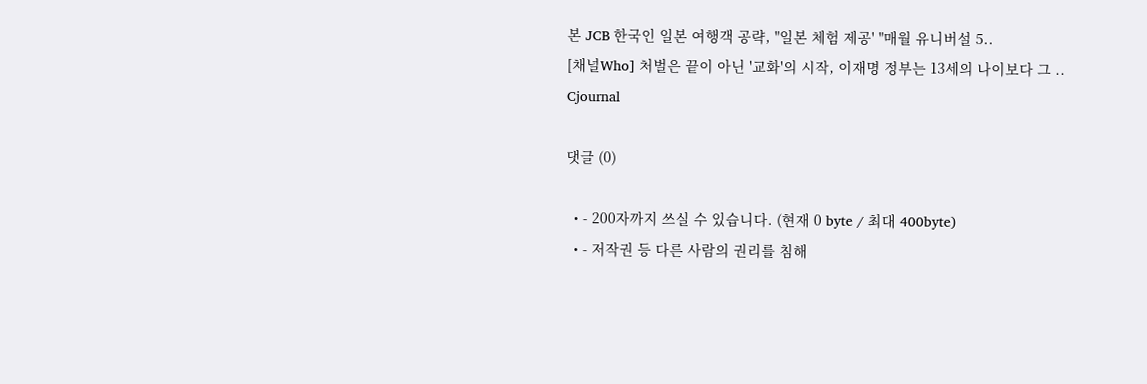본 JCB 한국인 일본 여행객 공략, "일본 체험 제공' "매월 유니버설 5..
[채널Who] 처벌은 끝이 아닌 '교화'의 시작, 이재명 정부는 13세의 나이보다 그 ..
Cjournal

댓글 (0)

  • - 200자까지 쓰실 수 있습니다. (현재 0 byte / 최대 400byte)
  • - 저작권 등 다른 사람의 권리를 침해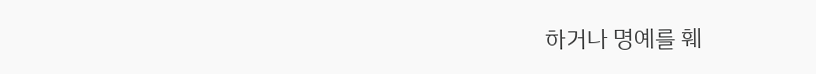하거나 명예를 훼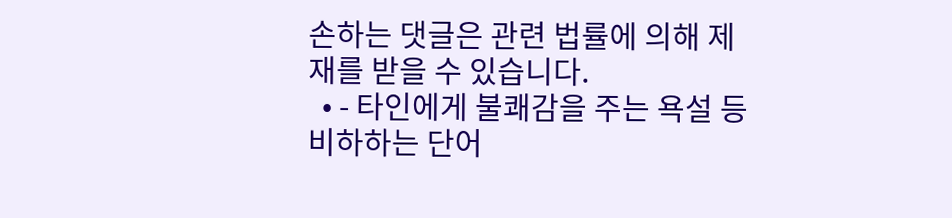손하는 댓글은 관련 법률에 의해 제재를 받을 수 있습니다.
  • - 타인에게 불쾌감을 주는 욕설 등 비하하는 단어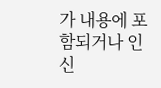가 내용에 포함되거나 인신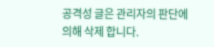공격성 글은 관리자의 판단에 의해 삭제 합니다.